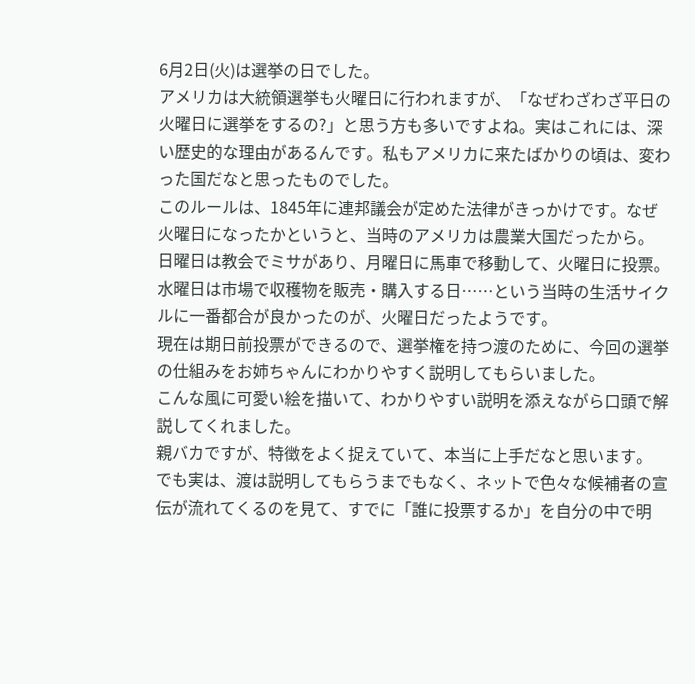6月2日(火)は選挙の日でした。
アメリカは大統領選挙も火曜日に行われますが、「なぜわざわざ平日の火曜日に選挙をするの?」と思う方も多いですよね。実はこれには、深い歴史的な理由があるんです。私もアメリカに来たばかりの頃は、変わった国だなと思ったものでした。
このルールは、1845年に連邦議会が定めた法律がきっかけです。なぜ火曜日になったかというと、当時のアメリカは農業大国だったから。 日曜日は教会でミサがあり、月曜日に馬車で移動して、火曜日に投票。水曜日は市場で収穫物を販売・購入する日……という当時の生活サイクルに一番都合が良かったのが、火曜日だったようです。
現在は期日前投票ができるので、選挙権を持つ渡のために、今回の選挙の仕組みをお姉ちゃんにわかりやすく説明してもらいました。
こんな風に可愛い絵を描いて、わかりやすい説明を添えながら口頭で解説してくれました。
親バカですが、特徴をよく捉えていて、本当に上手だなと思います。 でも実は、渡は説明してもらうまでもなく、ネットで色々な候補者の宣伝が流れてくるのを見て、すでに「誰に投票するか」を自分の中で明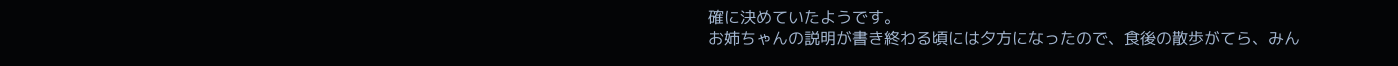確に決めていたようです。
お姉ちゃんの説明が書き終わる頃には夕方になったので、食後の散歩がてら、みん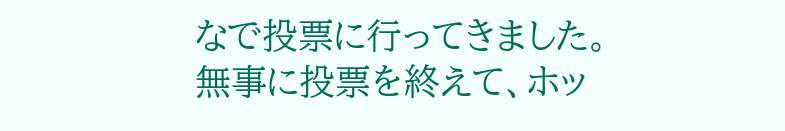なで投票に行ってきました。
無事に投票を終えて、ホッ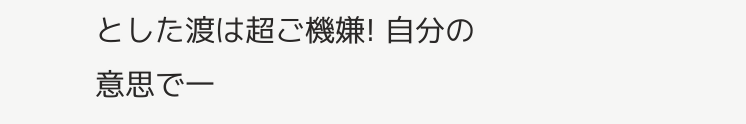とした渡は超ご機嫌! 自分の意思で一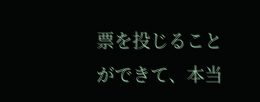票を投じることができて、本当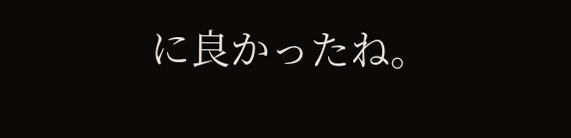に良かったね。